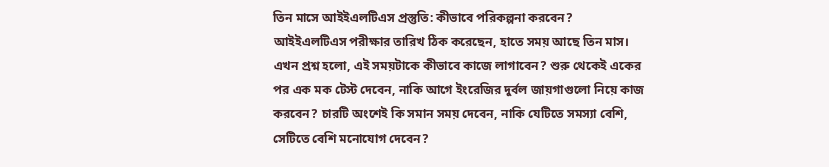তিন মাসে আইইএলটিএস প্রস্তুতি: কীভাবে পরিকল্পনা করবেন?
আইইএলটিএস পরীক্ষার তারিখ ঠিক করেছেন, হাতে সময় আছে তিন মাস। এখন প্রশ্ন হলো, এই সময়টাকে কীভাবে কাজে লাগাবেন? শুরু থেকেই একের পর এক মক টেস্ট দেবেন, নাকি আগে ইংরেজির দুর্বল জায়গাগুলো নিয়ে কাজ করবেন? চারটি অংশেই কি সমান সময় দেবেন, নাকি যেটিতে সমস্যা বেশি, সেটিতে বেশি মনোযোগ দেবেন?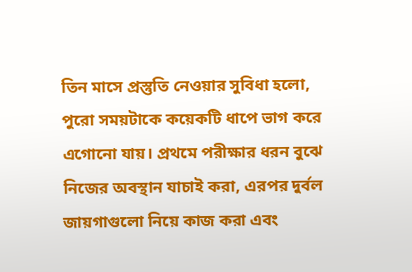তিন মাসে প্রস্তুতি নেওয়ার সুবিধা হলো, পুরো সময়টাকে কয়েকটি ধাপে ভাগ করে এগোনো যায়। প্রথমে পরীক্ষার ধরন বুঝে নিজের অবস্থান যাচাই করা, এরপর দুর্বল জায়গাগুলো নিয়ে কাজ করা এবং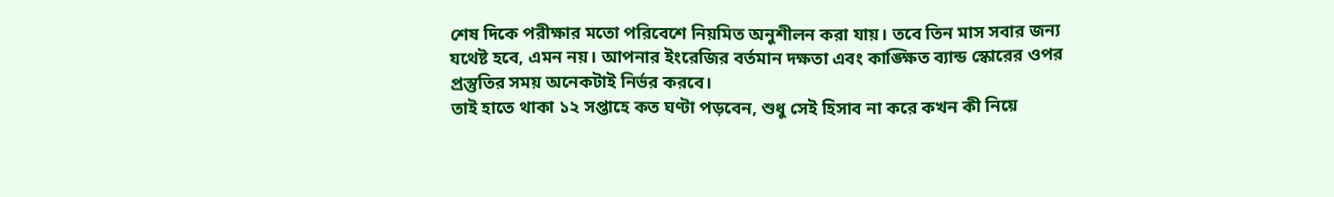শেষ দিকে পরীক্ষার মতো পরিবেশে নিয়মিত অনুশীলন করা যায়। তবে তিন মাস সবার জন্য যথেষ্ট হবে, এমন নয়। আপনার ইংরেজির বর্তমান দক্ষতা এবং কাঙ্ক্ষিত ব্যান্ড স্কোরের ওপর প্রস্তুতির সময় অনেকটাই নির্ভর করবে।
তাই হাতে থাকা ১২ সপ্তাহে কত ঘণ্টা পড়বেন, শুধু সেই হিসাব না করে কখন কী নিয়ে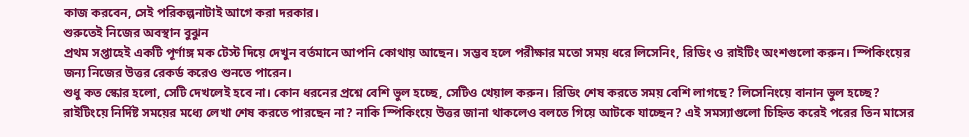কাজ করবেন, সেই পরিকল্পনাটাই আগে করা দরকার।
শুরুতেই নিজের অবস্থান বুঝুন
প্রথম সপ্তাহেই একটি পূর্ণাঙ্গ মক টেস্ট দিয়ে দেখুন বর্তমানে আপনি কোথায় আছেন। সম্ভব হলে পরীক্ষার মতো সময় ধরে লিসেনিং, রিডিং ও রাইটিং অংশগুলো করুন। স্পিকিংয়ের জন্য নিজের উত্তর রেকর্ড করেও শুনতে পারেন।
শুধু কত স্কোর হলো, সেটি দেখলেই হবে না। কোন ধরনের প্রশ্নে বেশি ভুল হচ্ছে, সেটিও খেয়াল করুন। রিডিং শেষ করতে সময় বেশি লাগছে? লিসেনিংয়ে বানান ভুল হচ্ছে? রাইটিংয়ে নির্দিষ্ট সময়ের মধ্যে লেখা শেষ করতে পারছেন না? নাকি স্পিকিংয়ে উত্তর জানা থাকলেও বলতে গিয়ে আটকে যাচ্ছেন? এই সমস্যাগুলো চিহ্নিত করেই পরের তিন মাসের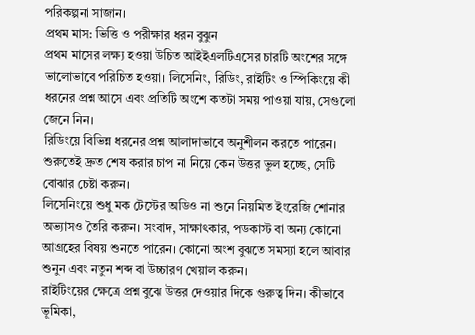পরিকল্পনা সাজান।
প্রথম মাস: ভিত্তি ও পরীক্ষার ধরন বুঝুন
প্রথম মাসের লক্ষ্য হওয়া উচিত আইইএলটিএসের চারটি অংশের সঙ্গে ভালোভাবে পরিচিত হওয়া। লিসেনিং, রিডিং, রাইটিং ও স্পিকিংয়ে কী ধরনের প্রশ্ন আসে এবং প্রতিটি অংশে কতটা সময় পাওয়া যায়, সেগুলো জেনে নিন।
রিডিংয়ে বিভিন্ন ধরনের প্রশ্ন আলাদাভাবে অনুশীলন করতে পারেন। শুরুতেই দ্রুত শেষ করার চাপ না নিয়ে কেন উত্তর ভুল হচ্ছে, সেটি বোঝার চেষ্টা করুন।
লিসেনিংয়ে শুধু মক টেস্টের অডিও না শুনে নিয়মিত ইংরেজি শোনার অভ্যাসও তৈরি করুন। সংবাদ, সাক্ষাৎকার, পডকাস্ট বা অন্য কোনো আগ্রহের বিষয় শুনতে পারেন। কোনো অংশ বুঝতে সমস্যা হলে আবার শুনুন এবং নতুন শব্দ বা উচ্চারণ খেয়াল করুন।
রাইটিংয়ের ক্ষেত্রে প্রশ্ন বুঝে উত্তর দেওয়ার দিকে গুরুত্ব দিন। কীভাবে ভূমিকা,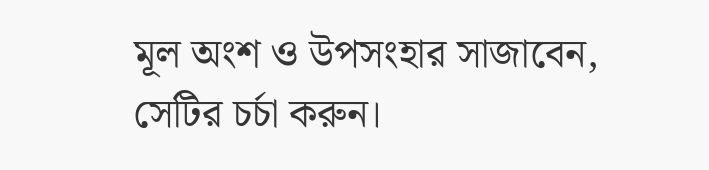মূল অংশ ও উপসংহার সাজাবেন, সেটির চর্চা করুন।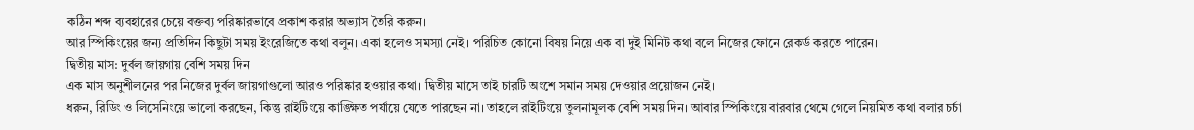কঠিন শব্দ ব্যবহারের চেয়ে বক্তব্য পরিষ্কারভাবে প্রকাশ করার অভ্যাস তৈরি করুন।
আর স্পিকিংয়ের জন্য প্রতিদিন কিছুটা সময় ইংরেজিতে কথা বলুন। একা হলেও সমস্যা নেই। পরিচিত কোনো বিষয় নিয়ে এক বা দুই মিনিট কথা বলে নিজের ফোনে রেকর্ড করতে পারেন।
দ্বিতীয় মাস: দুর্বল জায়গায় বেশি সময় দিন
এক মাস অনুশীলনের পর নিজের দুর্বল জায়গাগুলো আরও পরিষ্কার হওয়ার কথা। দ্বিতীয় মাসে তাই চারটি অংশে সমান সময় দেওয়ার প্রয়োজন নেই।
ধরুন, রিডিং ও লিসেনিংয়ে ভালো করছেন, কিন্তু রাইটিংয়ে কাঙ্ক্ষিত পর্যায়ে যেতে পারছেন না। তাহলে রাইটিংয়ে তুলনামূলক বেশি সময় দিন। আবার স্পিকিংয়ে বারবার থেমে গেলে নিয়মিত কথা বলার চর্চা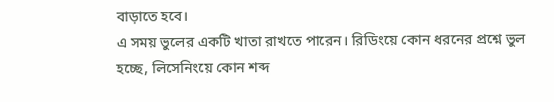বাড়াতে হবে।
এ সময় ভুলের একটি খাতা রাখতে পারেন। রিডিংয়ে কোন ধরনের প্রশ্নে ভুল হচ্ছে, লিসেনিংয়ে কোন শব্দ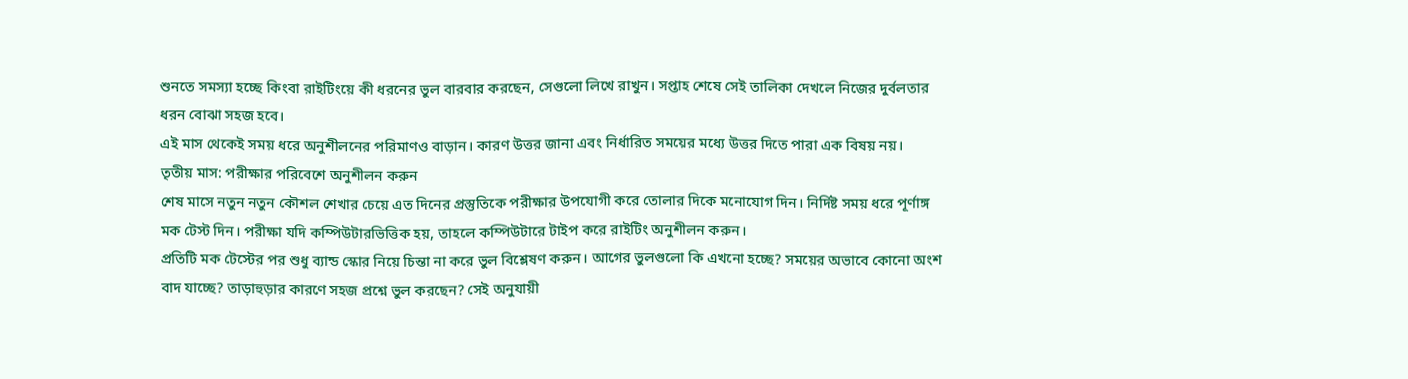শুনতে সমস্যা হচ্ছে কিংবা রাইটিংয়ে কী ধরনের ভুল বারবার করছেন, সেগুলো লিখে রাখুন। সপ্তাহ শেষে সেই তালিকা দেখলে নিজের দুর্বলতার ধরন বোঝা সহজ হবে।
এই মাস থেকেই সময় ধরে অনুশীলনের পরিমাণও বাড়ান। কারণ উত্তর জানা এবং নির্ধারিত সময়ের মধ্যে উত্তর দিতে পারা এক বিষয় নয়।
তৃতীয় মাস: পরীক্ষার পরিবেশে অনুশীলন করুন
শেষ মাসে নতুন নতুন কৌশল শেখার চেয়ে এত দিনের প্রস্তুতিকে পরীক্ষার উপযোগী করে তোলার দিকে মনোযোগ দিন। নির্দিষ্ট সময় ধরে পূর্ণাঙ্গ মক টেস্ট দিন। পরীক্ষা যদি কম্পিউটারভিত্তিক হয়, তাহলে কম্পিউটারে টাইপ করে রাইটিং অনুশীলন করুন।
প্রতিটি মক টেস্টের পর শুধু ব্যান্ড স্কোর নিয়ে চিন্তা না করে ভুল বিশ্লেষণ করুন। আগের ভুলগুলো কি এখনো হচ্ছে? সময়ের অভাবে কোনো অংশ বাদ যাচ্ছে? তাড়াহুড়ার কারণে সহজ প্রশ্নে ভুল করছেন? সেই অনুযায়ী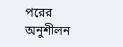পরের অনুশীলন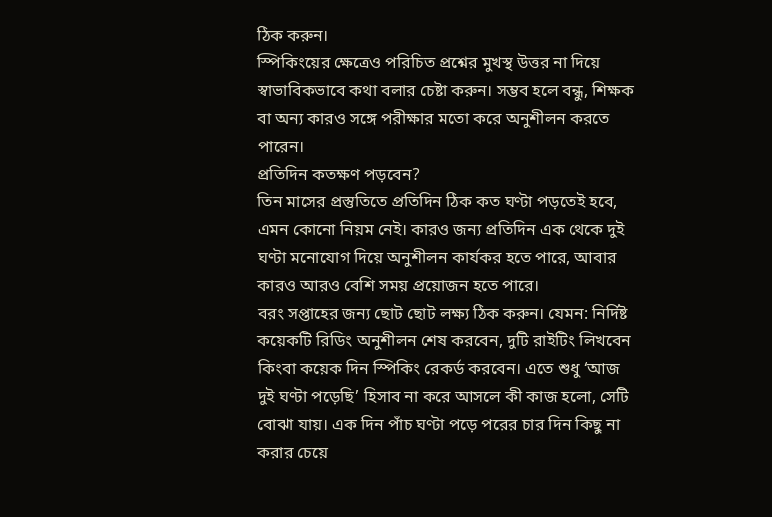ঠিক করুন।
স্পিকিংয়ের ক্ষেত্রেও পরিচিত প্রশ্নের মুখস্থ উত্তর না দিয়ে স্বাভাবিকভাবে কথা বলার চেষ্টা করুন। সম্ভব হলে বন্ধু, শিক্ষক বা অন্য কারও সঙ্গে পরীক্ষার মতো করে অনুশীলন করতে পারেন।
প্রতিদিন কতক্ষণ পড়বেন?
তিন মাসের প্রস্তুতিতে প্রতিদিন ঠিক কত ঘণ্টা পড়তেই হবে, এমন কোনো নিয়ম নেই। কারও জন্য প্রতিদিন এক থেকে দুই ঘণ্টা মনোযোগ দিয়ে অনুশীলন কার্যকর হতে পারে, আবার কারও আরও বেশি সময় প্রয়োজন হতে পারে।
বরং সপ্তাহের জন্য ছোট ছোট লক্ষ্য ঠিক করুন। যেমন: নির্দিষ্ট কয়েকটি রিডিং অনুশীলন শেষ করবেন, দুটি রাইটিং লিখবেন কিংবা কয়েক দিন স্পিকিং রেকর্ড করবেন। এতে শুধু ‘আজ দুই ঘণ্টা পড়েছি’ হিসাব না করে আসলে কী কাজ হলো, সেটি বোঝা যায়। এক দিন পাঁচ ঘণ্টা পড়ে পরের চার দিন কিছু না করার চেয়ে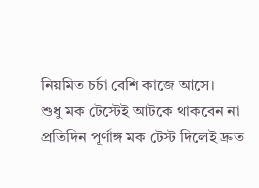নিয়মিত চর্চা বেশি কাজে আসে।
শুধু মক টেস্টেই আটকে থাকবেন না
প্রতিদিন পূর্ণাঙ্গ মক টেস্ট দিলেই দ্রুত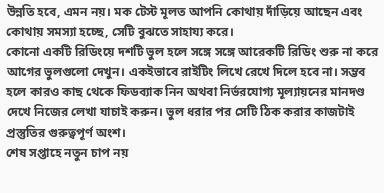উন্নতি হবে, এমন নয়। মক টেস্ট মূলত আপনি কোথায় দাঁড়িয়ে আছেন এবং কোথায় সমস্যা হচ্ছে, সেটি বুঝতে সাহায্য করে।
কোনো একটি রিডিংয়ে দশটি ভুল হলে সঙ্গে সঙ্গে আরেকটি রিডিং শুরু না করে আগের ভুলগুলো দেখুন। একইভাবে রাইটিং লিখে রেখে দিলে হবে না। সম্ভব হলে কারও কাছ থেকে ফিডব্যাক নিন অথবা নির্ভরযোগ্য মূল্যায়নের মানদণ্ড দেখে নিজের লেখা যাচাই করুন। ভুল ধরার পর সেটি ঠিক করার কাজটাই প্রস্তুতির গুরুত্বপূর্ণ অংশ।
শেষ সপ্তাহে নতুন চাপ নয়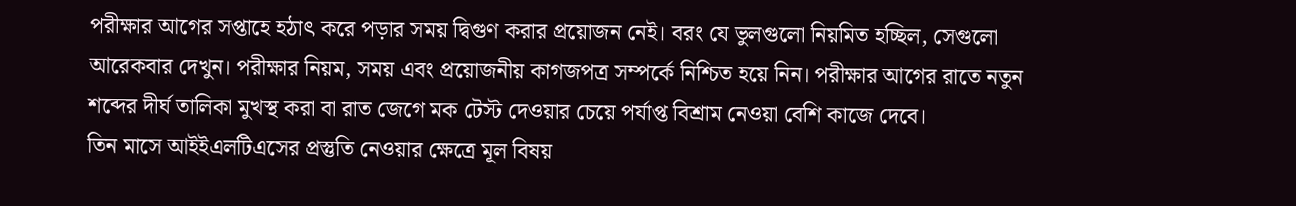পরীক্ষার আগের সপ্তাহে হঠাৎ করে পড়ার সময় দ্বিগুণ করার প্রয়োজন নেই। বরং যে ভুলগুলো নিয়মিত হচ্ছিল, সেগুলো আরেকবার দেখুন। পরীক্ষার নিয়ম, সময় এবং প্রয়োজনীয় কাগজপত্র সম্পর্কে নিশ্চিত হয়ে নিন। পরীক্ষার আগের রাতে নতুন শব্দের দীর্ঘ তালিকা মুখস্থ করা বা রাত জেগে মক টেস্ট দেওয়ার চেয়ে পর্যাপ্ত বিশ্রাম নেওয়া বেশি কাজে দেবে।
তিন মাসে আইইএলটিএসের প্রস্তুতি নেওয়ার ক্ষেত্রে মূল বিষয়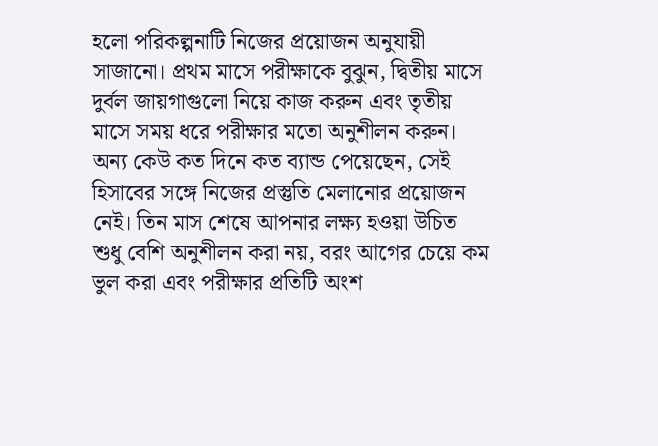হলো পরিকল্পনাটি নিজের প্রয়োজন অনুযায়ী সাজানো। প্রথম মাসে পরীক্ষাকে বুঝুন, দ্বিতীয় মাসে দুর্বল জায়গাগুলো নিয়ে কাজ করুন এবং তৃতীয় মাসে সময় ধরে পরীক্ষার মতো অনুশীলন করুন। অন্য কেউ কত দিনে কত ব্যান্ড পেয়েছেন, সেই হিসাবের সঙ্গে নিজের প্রস্তুতি মেলানোর প্রয়োজন নেই। তিন মাস শেষে আপনার লক্ষ্য হওয়া উচিত শুধু বেশি অনুশীলন করা নয়, বরং আগের চেয়ে কম ভুল করা এবং পরীক্ষার প্রতিটি অংশ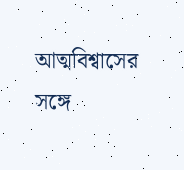আত্মবিশ্বাসের সঙ্গে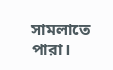সামলাতে পারা।